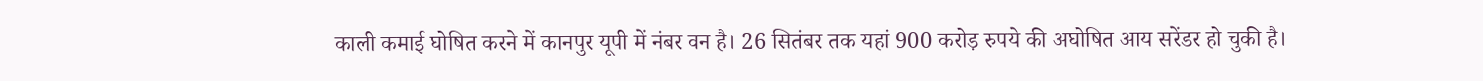काली कमाई घोषित करने में कानपुर यूपी में नंबर वन है। 26 सितंबर तक यहां 900 करोड़ रुपये की अघोषित आय सरेंडर हो चुकी है।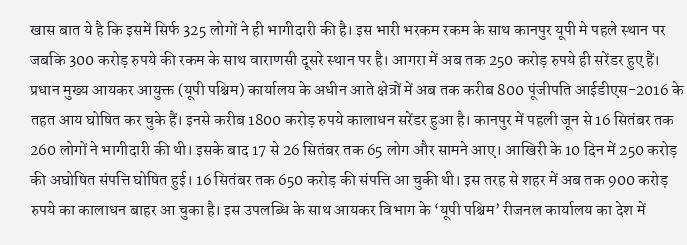खास बात ये है कि इसमें सिर्फ 325 लोगों ने ही भागीदारी की है। इस भारी भरकम रकम के साथ कानपुर यूपी मे पहले स्थान पर जबकि 300 करोड़ रुपये की रकम के साथ वाराणसी दूसरे स्थान पर है। आगरा में अब तक 250 करोड़ रुपये ही सरेंडर हुए हैं।
प्रधान मुख्य आयकर आयुक्त (यूपी पश्चिम) कार्यालय के अधीन आते क्षेत्रों में अब तक करीब 800 पूंजीपति आईडीएस-2016 के तहत आय घोषित कर चुके हैं। इनसे करीब 1800 करोड़ रुपये कालाधन सरेंडर हुआ है। कानपुर में पहली जून से 16 सितंबर तक 260 लोगों ने भागीदारी की थी। इसके बाद 17 से 26 सितंबर तक 65 लोग और सामने आए। आखिरी के 10 दिन में 250 करोड़ की अघोषित संपत्ति घोषित हुई। 16 सितंबर तक 650 करोड़ की संपत्ति आ चुकी थी। इस तरह से शहर में अब तक 900 करोड़ रुपये का कालाधन बाहर आ चुका है। इस उपलब्धि के साथ आयकर विभाग के ‘यूपी पश्चिम’ रीजनल कार्यालय का देश में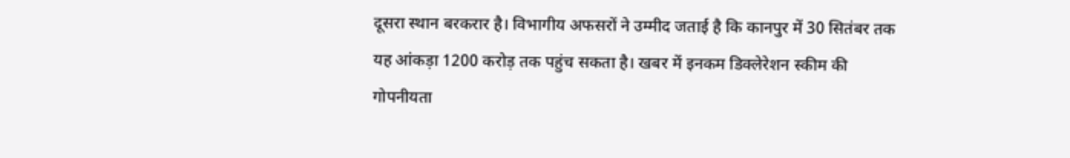दूसरा स्थान बरकरार है। विभागीय अफसरों ने उम्मीद जताई है कि कानपुर में 30 सितंबर तक यह आंकड़ा 1200 करोड़ तक पहुंच सकता है। खबर में इनकम डिक्लेरेशन स्कीम की गोपनीयता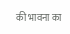की भावना का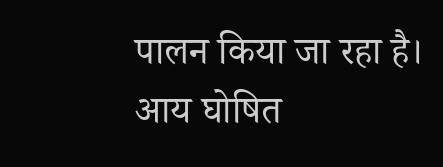पालन किया जा रहा है। आय घोषित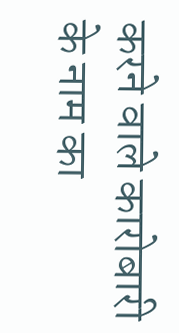करने वाले कारोबारी के नाम का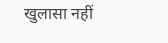खुलासा नहीं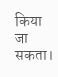किया जा सकता।